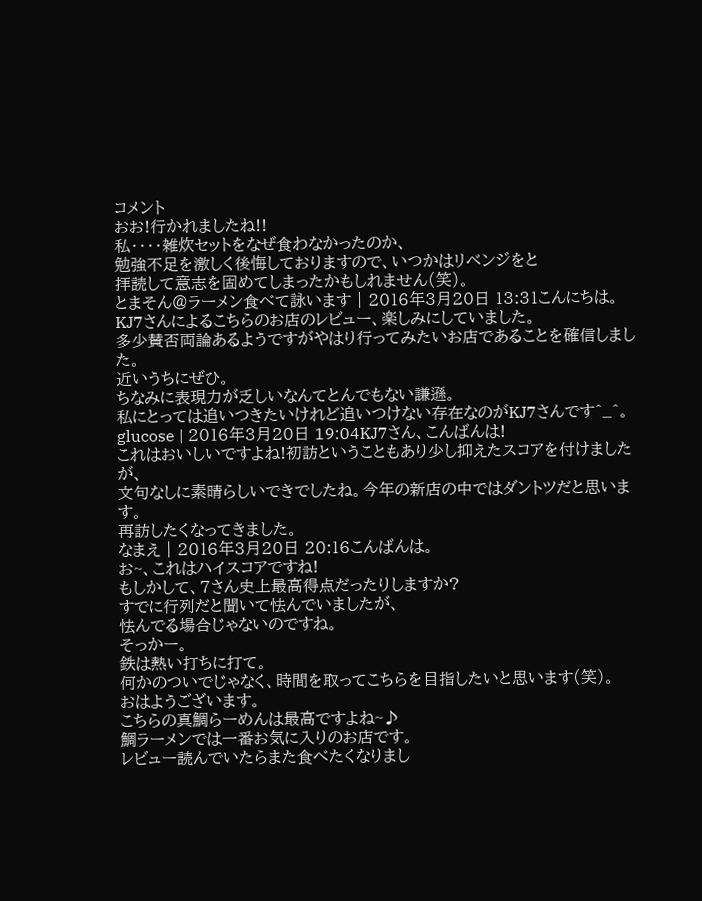コメント
おお!行かれましたね!!
私・・・・雑炊セットをなぜ食わなかったのか、
勉強不足を激しく後悔しておりますので、いつかはリベンジをと
拝読して意志を固めてしまったかもしれません(笑)。
とまそん@ラーメン食べて詠います | 2016年3月20日 13:31こんにちは。
KJ7さんによるこちらのお店のレビュー、楽しみにしていました。
多少賛否両論あるようですがやはり行ってみたいお店であることを確信しました。
近いうちにぜひ。
ちなみに表現力が乏しいなんてとんでもない謙遜。
私にとっては追いつきたいけれど追いつけない存在なのがKJ7さんです^_^。
glucose | 2016年3月20日 19:04KJ7さん、こんばんは!
これはおいしいですよね!初訪ということもあり少し抑えたスコアを付けましたが、
文句なしに素晴らしいできでしたね。今年の新店の中ではダントツだと思います。
再訪したくなってきました。
なまえ | 2016年3月20日 20:16こんばんは。
お~、これはハイスコアですね!
もしかして、7さん史上最高得点だったりしますか?
すでに行列だと聞いて怯んでいましたが、
怯んでる場合じゃないのですね。
そっかー。
鉄は熱い打ちに打て。
何かのついでじゃなく、時間を取ってこちらを目指したいと思います(笑)。
おはようございます。
こちらの真鯛らーめんは最高ですよね~♪
鯛ラーメンでは一番お気に入りのお店です。
レビュー読んでいたらまた食べたくなりまし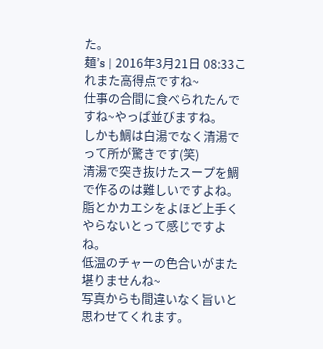た。
麺’s | 2016年3月21日 08:33これまた高得点ですね~
仕事の合間に食べられたんですね~やっぱ並びますね。
しかも鯛は白湯でなく清湯でって所が驚きです(笑)
清湯で突き抜けたスープを鯛で作るのは難しいですよね。
脂とかカエシをよほど上手くやらないとって感じですよね。
低温のチャーの色合いがまた堪りませんね~
写真からも間違いなく旨いと思わせてくれます。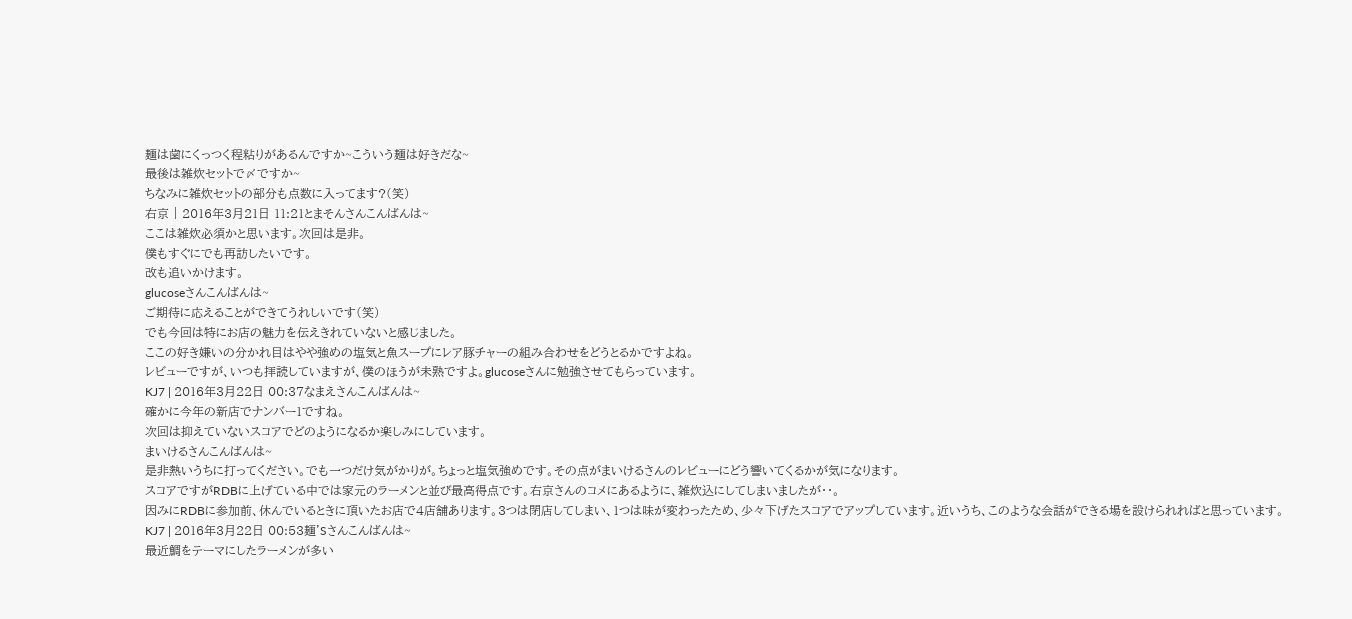麺は歯にくっつく程粘りがあるんですか~こういう麺は好きだな~
最後は雑炊セットで〆ですか~
ちなみに雑炊セットの部分も点数に入ってます?(笑)
右京 | 2016年3月21日 11:21とまそんさんこんばんは~
ここは雑炊必須かと思います。次回は是非。
僕もすぐにでも再訪したいです。
改も追いかけます。
glucoseさんこんばんは~
ご期待に応えることができてうれしいです(笑)
でも今回は特にお店の魅力を伝えきれていないと感じました。
ここの好き嫌いの分かれ目はやや強めの塩気と魚スープにレア豚チャーの組み合わせをどうとるかですよね。
レビューですが、いつも拝読していますが、僕のほうが未熟ですよ。glucoseさんに勉強させてもらっています。
KJ7 | 2016年3月22日 00:37なまえさんこんばんは~
確かに今年の新店でナンバー1ですね。
次回は抑えていないスコアでどのようになるか楽しみにしています。
まいけるさんこんばんは~
是非熱いうちに打ってください。でも一つだけ気がかりが。ちょっと塩気強めです。その点がまいけるさんのレビューにどう響いてくるかが気になります。
スコアですがRDBに上げている中では家元のラーメンと並び最高得点です。右京さんのコメにあるように、雑炊込にしてしまいましたが・・。
因みにRDBに参加前、休んでいるときに頂いたお店で4店舗あります。3つは閉店してしまい、1つは味が変わったため、少々下げたスコアでアップしています。近いうち、このような会話ができる場を設けられればと思っています。
KJ7 | 2016年3月22日 00:53麺'Sさんこんばんは~
最近鯛をテーマにしたラーメンが多い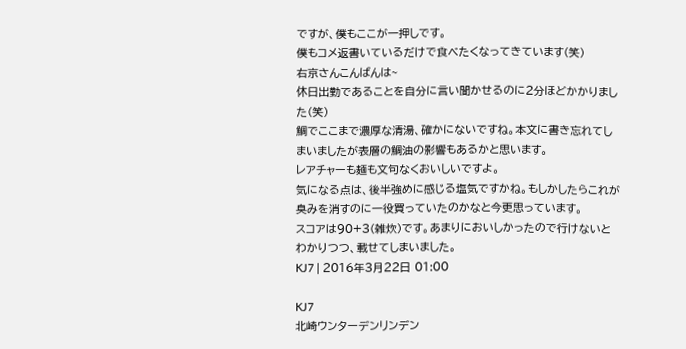ですが、僕もここが一押しです。
僕もコメ返書いているだけで食べたくなってきています(笑)
右京さんこんばんは~
休日出勤であることを自分に言い聞かせるのに2分ほどかかりました(笑)
鯛でここまで濃厚な清湯、確かにないですね。本文に書き忘れてしまいましたが表層の鯛油の影響もあるかと思います。
レアチャーも麺も文句なくおいしいですよ。
気になる点は、後半強めに感じる塩気ですかね。もしかしたらこれが臭みを消すのに一役買っていたのかなと今更思っています。
スコアは90+3(雑炊)です。あまりにおいしかったので行けないとわかりつつ、載せてしまいました。
KJ7 | 2016年3月22日 01:00

KJ7
北崎ウンターデンリンデン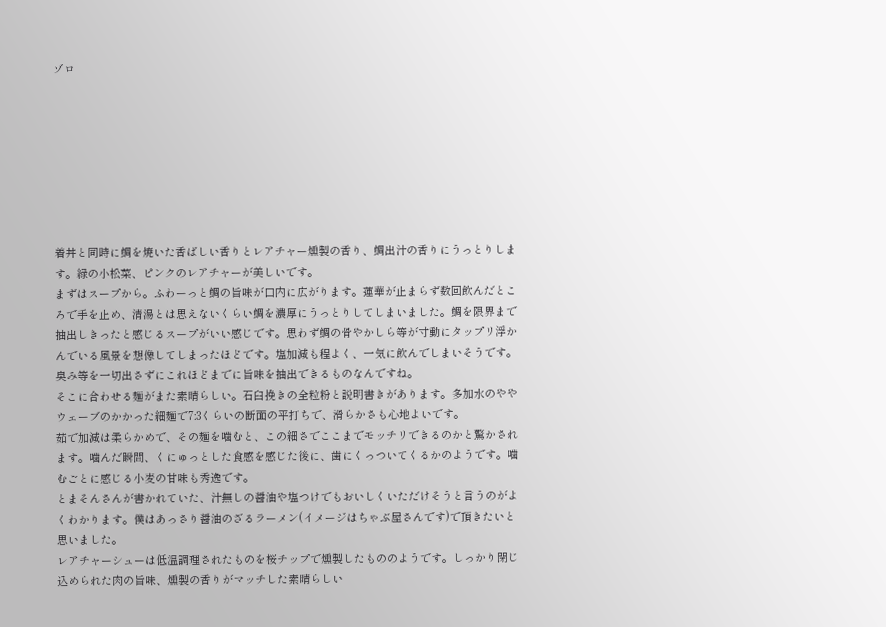ゾロ








着丼と同時に鯛を焼いた香ばしい香りとレアチャー燻製の香り、鯛出汁の香りにうっとりします。緑の小松菜、ピンクのレアチャーが美しいです。
まずはスープから。ふわーっと鯛の旨味が口内に広がります。蓮華が止まらず数回飲んだところで手を止め、清湯とは思えないくらい鯛を濃厚にうっとりしてしまいました。鯛を限界まで抽出しきったと感じるスープがいい感じです。思わず鯛の骨やかしら等が寸動にタップリ浮かんでいる風景を想像してしまったほどです。塩加減も程よく、一気に飲んでしまいそうです。臭み等を一切出さずにこれほどまでに旨味を抽出できるものなんですね。
そこに合わせる麺がまた素晴らしい。石臼挽きの全粒粉と説明書きがあります。多加水のややウェーブのかかった細麺で7:3くらいの断面の平打ちで、滑らかさも心地よいです。
茹で加減は柔らかめで、その麺を噛むと、この細さでここまでモッチリできるのかと驚かされます。噛んだ瞬間、くにゅっとした食感を感じた後に、歯にくっついてくるかのようです。噛むごとに感じる小麦の甘味も秀逸です。
とまそんさんが書かれていた、汁無しの醤油や塩つけでもおいしくいただけそうと言うのがよくわかります。僕はあっさり醤油のざるラーメン(イメージはちゃぶ屋さんです)で頂きたいと思いました。
レアチャーシューは低温調理されたものを桜チップで燻製したもののようです。しっかり閉じ込められた肉の旨味、燻製の香りがマッチした素晴らしい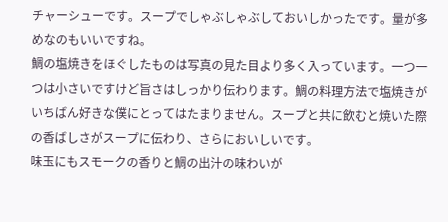チャーシューです。スープでしゃぶしゃぶしておいしかったです。量が多めなのもいいですね。
鯛の塩焼きをほぐしたものは写真の見た目より多く入っています。一つ一つは小さいですけど旨さはしっかり伝わります。鯛の料理方法で塩焼きがいちばん好きな僕にとってはたまりません。スープと共に飲むと焼いた際の香ばしさがスープに伝わり、さらにおいしいです。
味玉にもスモークの香りと鯛の出汁の味わいが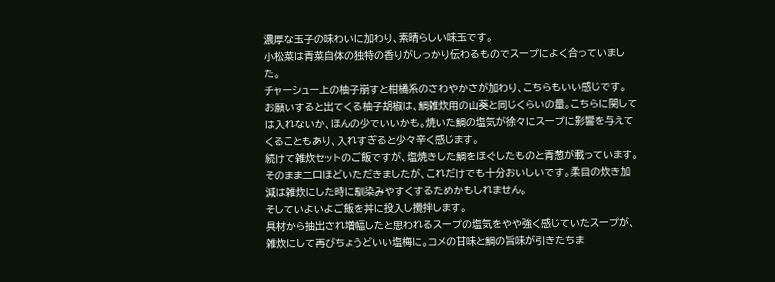濃厚な玉子の味わいに加わり、素晴らしい味玉です。
小松菜は青菜自体の独特の香りがしっかり伝わるものでスープによく合っていました。
チャーシュー上の柚子崩すと柑橘系のさわやかさが加わり、こちらもいい感じです。
お願いすると出てくる柚子胡椒は、鯛雑炊用の山葵と同じくらいの量。こちらに関しては入れないか、ほんの少でいいかも。焼いた鯛の塩気が徐々にスープに影響を与えてくることもあり、入れすぎると少々辛く感じます。
続けて雑炊セットのご飯ですが、塩焼きした鯛をほぐしたものと青葱が載っています。そのまま二口ほどいただきましたが、これだけでも十分おいしいです。柔目の炊き加減は雑炊にした時に馴染みやすくするためかもしれません。
そしていよいよご飯を丼に投入し攪拌します。
具材から抽出され増幅したと思われるスープの塩気をやや強く感じていたスープが、雑炊にして再びちょうどいい塩梅に。コメの甘味と鯛の旨味が引きたちま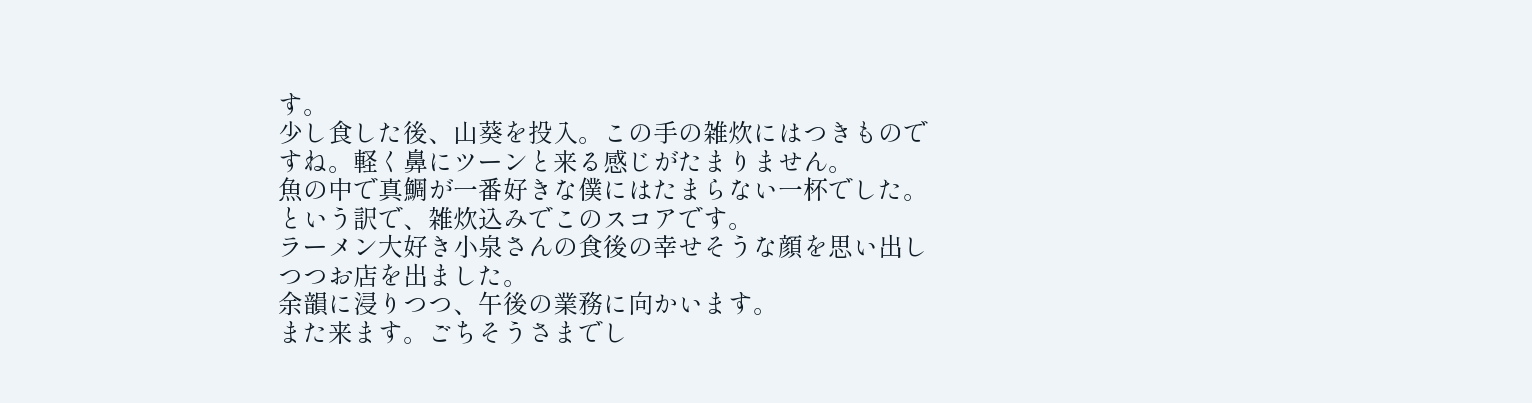す。
少し食した後、山葵を投入。この手の雑炊にはつきものですね。軽く鼻にツーンと来る感じがたまりません。
魚の中で真鯛が一番好きな僕にはたまらない一杯でした。という訳で、雑炊込みでこのスコアです。
ラーメン大好き小泉さんの食後の幸せそうな顔を思い出しつつお店を出ました。
余韻に浸りつつ、午後の業務に向かいます。
また来ます。ごちそうさまでし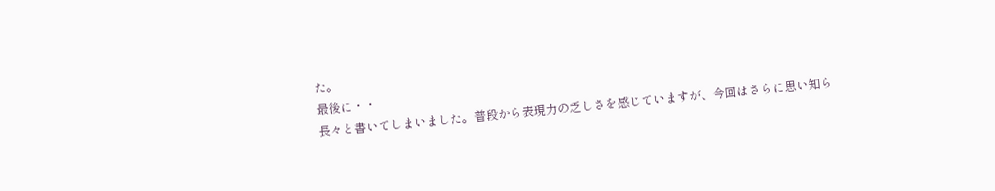た。
最後に・・
長々と書いてしまいました。普段から表現力の乏しさを感じていますが、今回はさらに思い知ら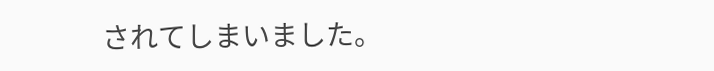されてしまいました。